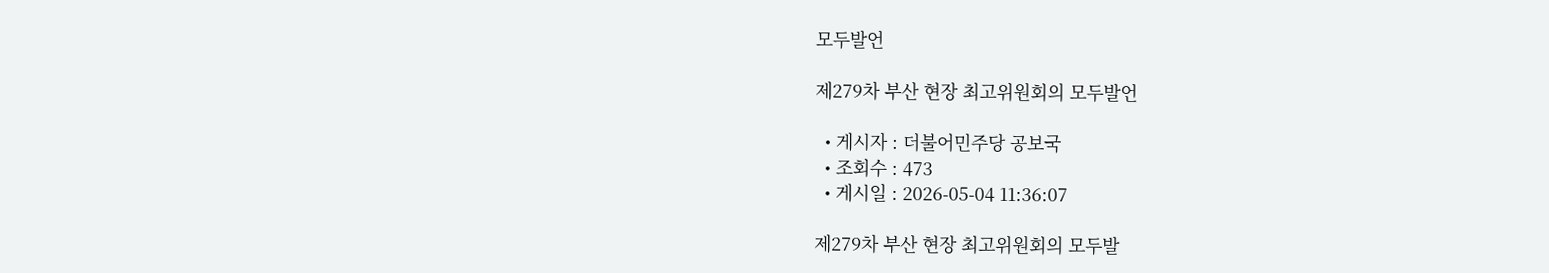모두발언

제279차 부산 현장 최고위원회의 모두발언

  • 게시자 : 더불어민주당 공보국
  • 조회수 : 473
  • 게시일 : 2026-05-04 11:36:07

제279차 부산 현장 최고위원회의 모두발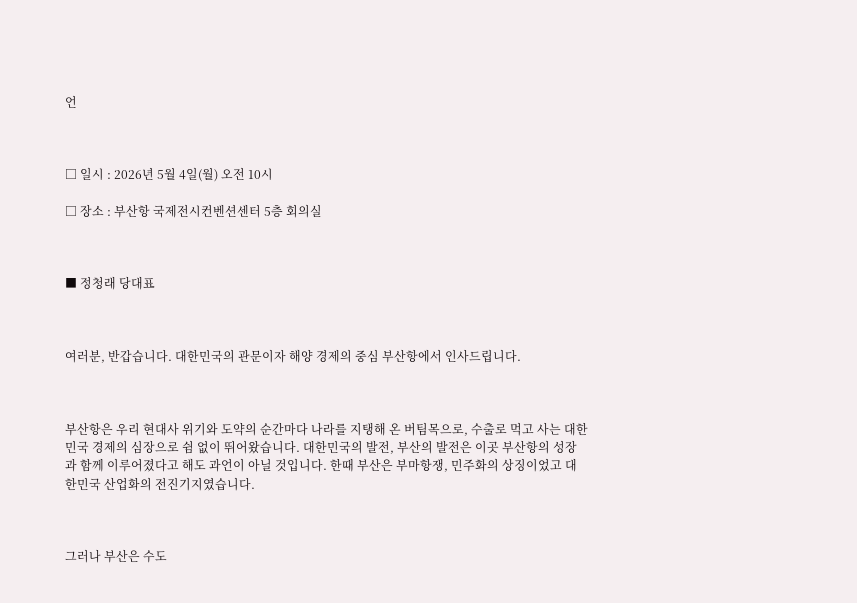언



□ 일시 : 2026년 5월 4일(월) 오전 10시

□ 장소 : 부산항 국제전시컨벤션센터 5층 회의실



■ 정청래 당대표



여러분, 반갑습니다. 대한민국의 관문이자 해양 경제의 중심 부산항에서 인사드립니다.



부산항은 우리 현대사 위기와 도약의 순간마다 나라를 지탱해 온 버팀목으로, 수출로 먹고 사는 대한민국 경제의 심장으로 쉼 없이 뛰어왔습니다. 대한민국의 발전, 부산의 발전은 이곳 부산항의 성장과 함께 이루어졌다고 해도 과언이 아닐 것입니다. 한때 부산은 부마항쟁, 민주화의 상징이었고 대한민국 산업화의 전진기지였습니다.



그러나 부산은 수도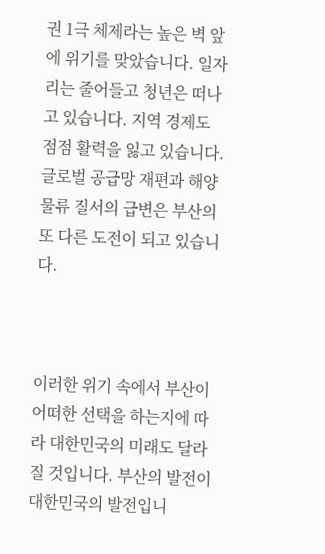권 1극 체제라는 높은 벽 앞에 위기를 맞았습니다. 일자리는 줄어들고 청년은 떠나고 있습니다. 지역 경제도 점점 활력을 잃고 있습니다. 글로벌 공급망 재편과 해양 물류 질서의 급변은 부산의 또 다른 도전이 되고 있습니다.



이러한 위기 속에서 부산이 어떠한 선택을 하는지에 따라 대한민국의 미래도 달라질 것입니다. 부산의 발전이 대한민국의 발전입니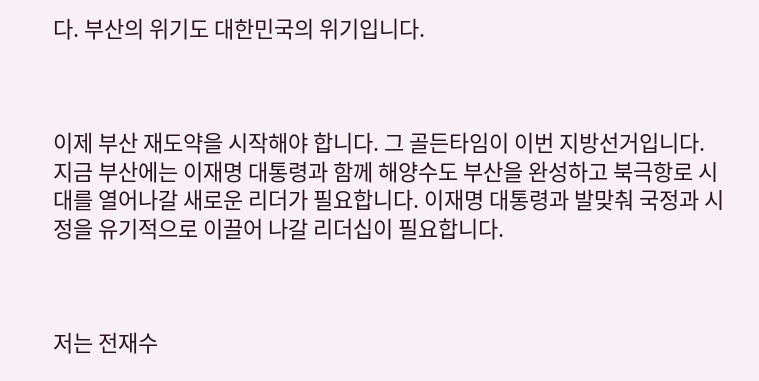다. 부산의 위기도 대한민국의 위기입니다.



이제 부산 재도약을 시작해야 합니다. 그 골든타임이 이번 지방선거입니다. 지금 부산에는 이재명 대통령과 함께 해양수도 부산을 완성하고 북극항로 시대를 열어나갈 새로운 리더가 필요합니다. 이재명 대통령과 발맞춰 국정과 시정을 유기적으로 이끌어 나갈 리더십이 필요합니다.



저는 전재수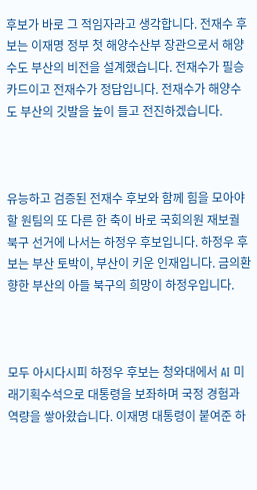후보가 바로 그 적임자라고 생각합니다. 전재수 후보는 이재명 정부 첫 해양수산부 장관으로서 해양 수도 부산의 비전을 설계했습니다. 전재수가 필승 카드이고 전재수가 정답입니다. 전재수가 해양수도 부산의 깃발을 높이 들고 전진하겠습니다.



유능하고 검증된 전재수 후보와 함께 힘을 모아야 할 원팀의 또 다른 한 축이 바로 국회의원 재보궐 북구 선거에 나서는 하정우 후보입니다. 하정우 후보는 부산 토박이, 부산이 키운 인재입니다. 금의환향한 부산의 아들 북구의 희망이 하정우입니다.



모두 아시다시피 하정우 후보는 청와대에서 AI 미래기획수석으로 대통령을 보좌하며 국정 경험과 역량을 쌓아왔습니다. 이재명 대통령이 붙여준 하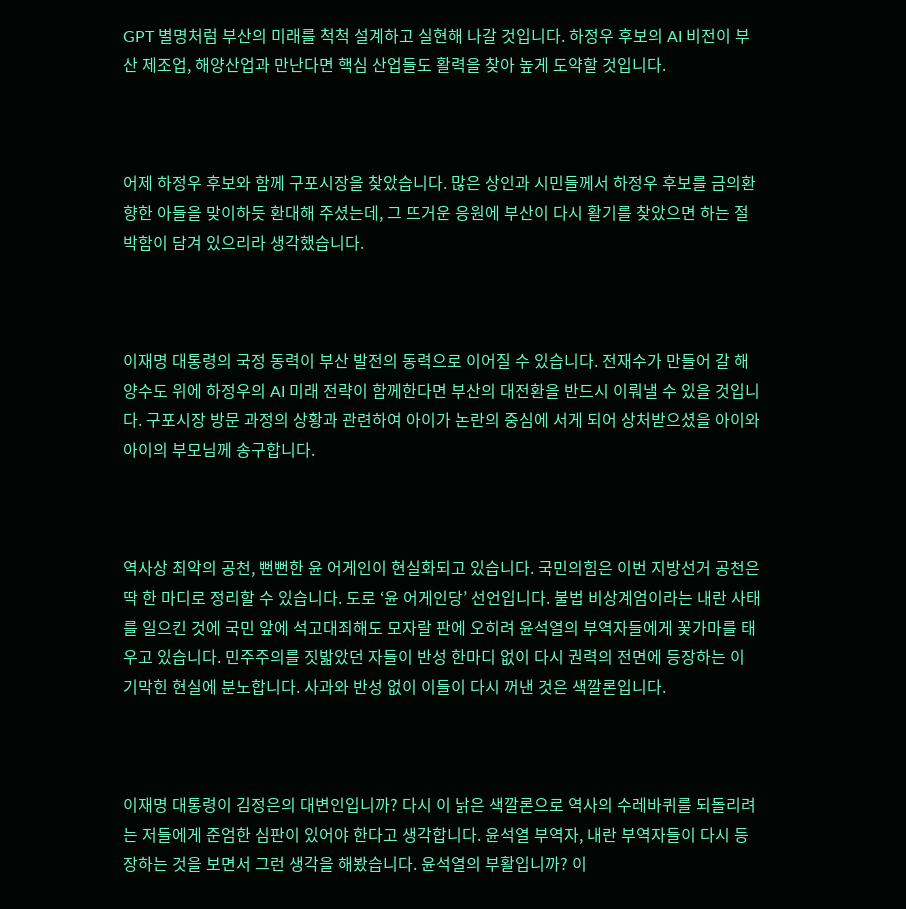GPT 별명처럼 부산의 미래를 척척 설계하고 실현해 나갈 것입니다. 하정우 후보의 AI 비전이 부산 제조업, 해양산업과 만난다면 핵심 산업들도 활력을 찾아 높게 도약할 것입니다.



어제 하정우 후보와 함께 구포시장을 찾았습니다. 많은 상인과 시민들께서 하정우 후보를 금의환향한 아들을 맞이하듯 환대해 주셨는데, 그 뜨거운 응원에 부산이 다시 활기를 찾았으면 하는 절박함이 담겨 있으리라 생각했습니다.



이재명 대통령의 국정 동력이 부산 발전의 동력으로 이어질 수 있습니다. 전재수가 만들어 갈 해양수도 위에 하정우의 AI 미래 전략이 함께한다면 부산의 대전환을 반드시 이뤄낼 수 있을 것입니다. 구포시장 방문 과정의 상황과 관련하여 아이가 논란의 중심에 서게 되어 상처받으셨을 아이와 아이의 부모님께 송구합니다.



역사상 최악의 공천, 뻔뻔한 윤 어게인이 현실화되고 있습니다. 국민의힘은 이번 지방선거 공천은 딱 한 마디로 정리할 수 있습니다. 도로 ‘윤 어게인당’ 선언입니다. 불법 비상계엄이라는 내란 사태를 일으킨 것에 국민 앞에 석고대죄해도 모자랄 판에 오히려 윤석열의 부역자들에게 꽃가마를 태우고 있습니다. 민주주의를 짓밟았던 자들이 반성 한마디 없이 다시 권력의 전면에 등장하는 이 기막힌 현실에 분노합니다. 사과와 반성 없이 이들이 다시 꺼낸 것은 색깔론입니다.



이재명 대통령이 김정은의 대변인입니까? 다시 이 낡은 색깔론으로 역사의 수레바퀴를 되돌리려는 저들에게 준엄한 심판이 있어야 한다고 생각합니다. 윤석열 부역자, 내란 부역자들이 다시 등장하는 것을 보면서 그런 생각을 해봤습니다. 윤석열의 부활입니까? 이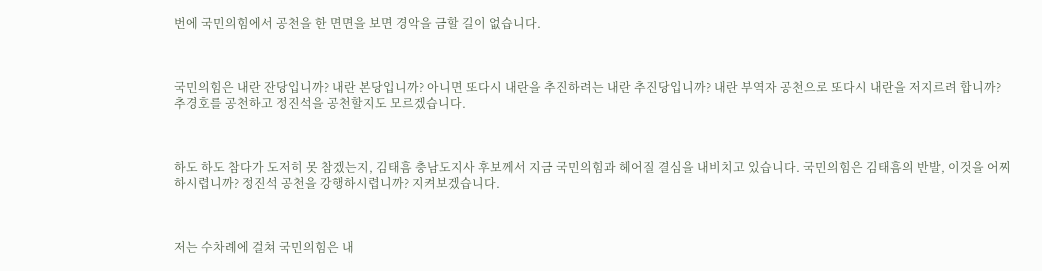번에 국민의힘에서 공천을 한 면면을 보면 경악을 금할 길이 없습니다.



국민의힘은 내란 잔당입니까? 내란 본당입니까? 아니면 또다시 내란을 추진하려는 내란 추진당입니까? 내란 부역자 공천으로 또다시 내란을 저지르려 합니까? 추경호를 공천하고 정진석을 공천할지도 모르겠습니다.



하도 하도 참다가 도저히 못 참겠는지, 김태흠 충남도지사 후보께서 지금 국민의힘과 헤어질 결심을 내비치고 있습니다. 국민의힘은 김태흠의 반발, 이것을 어찌하시렵니까? 정진석 공천을 강행하시렵니까? 지켜보겠습니다.



저는 수차례에 걸쳐 국민의힘은 내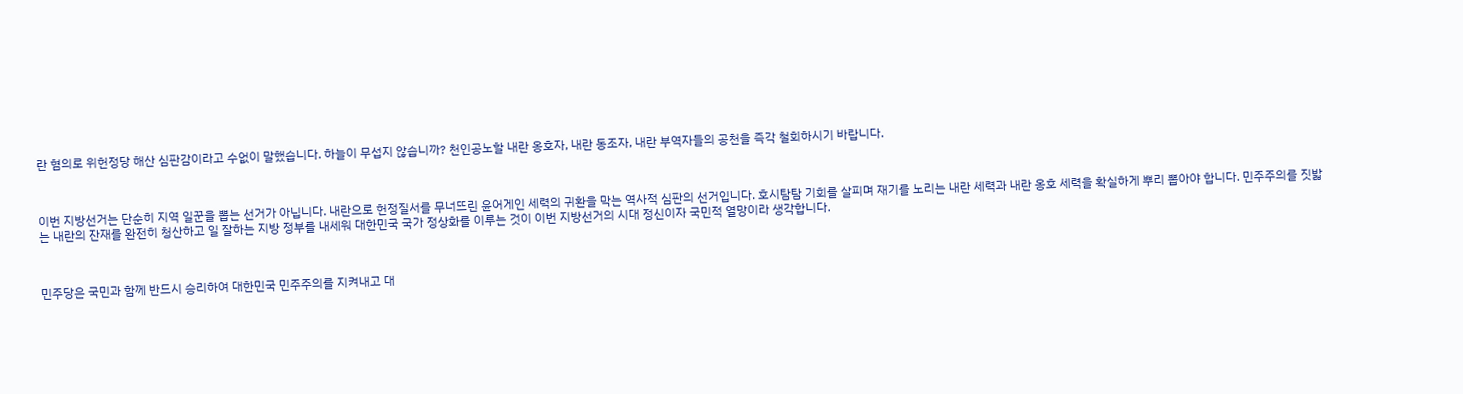란 혐의로 위헌정당 해산 심판감이라고 수없이 말했습니다. 하늘이 무섭지 않습니까? 천인공노할 내란 옹호자, 내란 동조자, 내란 부역자들의 공천을 즉각 철회하시기 바랍니다.



이번 지방선거는 단순히 지역 일꾼을 뽑는 선거가 아닙니다. 내란으로 헌정질서를 무너뜨린 윤어게인 세력의 귀환을 막는 역사적 심판의 선거입니다. 호시탐탐 기회를 살피며 재기를 노리는 내란 세력과 내란 옹호 세력을 확실하게 뿌리 뽑아야 합니다. 민주주의를 짓밟는 내란의 잔재를 완전히 청산하고 일 잘하는 지방 정부를 내세워 대한민국 국가 정상화를 이루는 것이 이번 지방선거의 시대 정신이자 국민적 열망이라 생각합니다.



민주당은 국민과 함께 반드시 승리하여 대한민국 민주주의를 지켜내고 대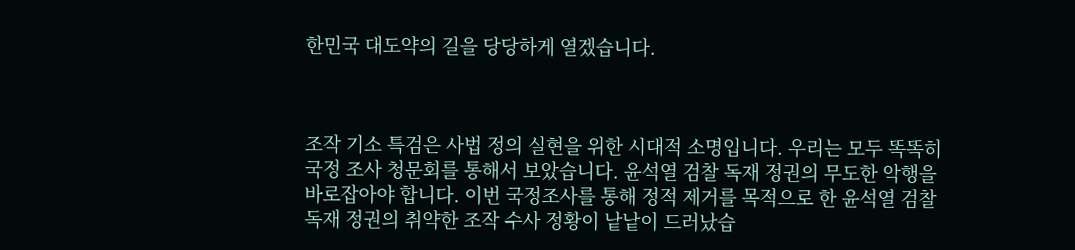한민국 대도약의 길을 당당하게 열겠습니다.



조작 기소 특검은 사법 정의 실현을 위한 시대적 소명입니다. 우리는 모두 똑똑히 국정 조사 청문회를 통해서 보았습니다. 윤석열 검찰 독재 정권의 무도한 악행을 바로잡아야 합니다. 이번 국정조사를 통해 정적 제거를 목적으로 한 윤석열 검찰 독재 정권의 취약한 조작 수사 정황이 낱낱이 드러났습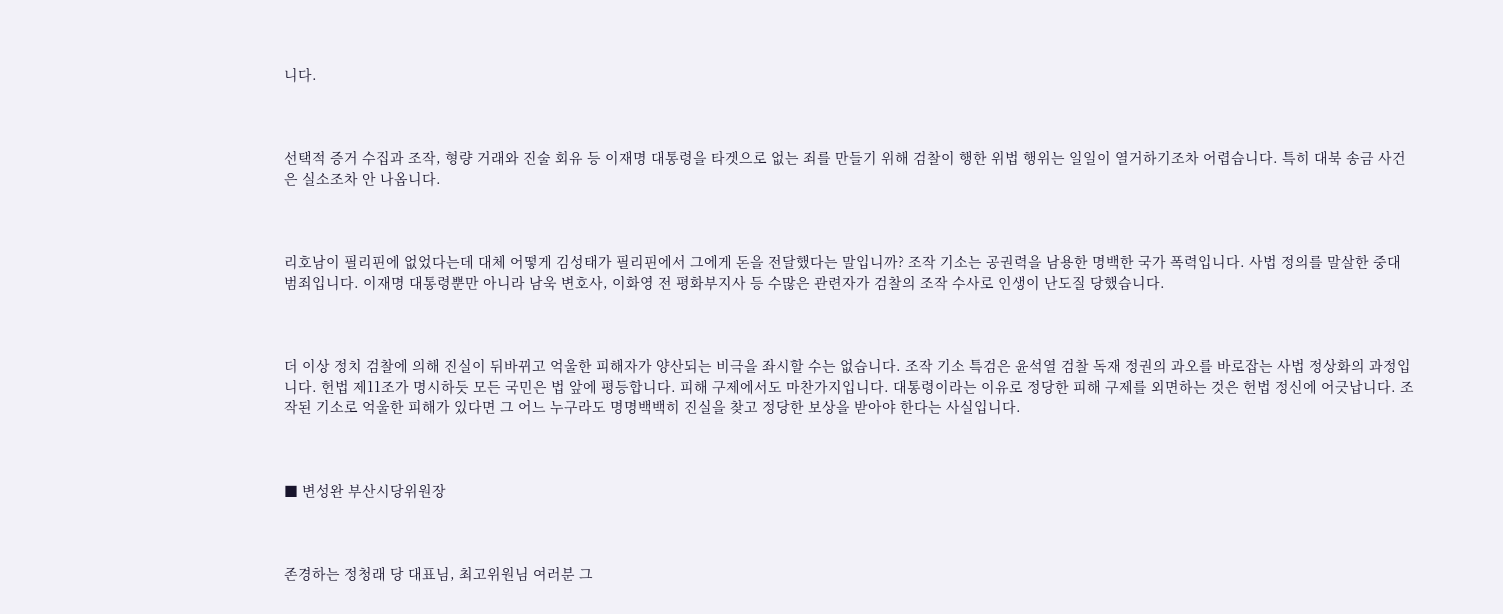니다.



선택적 증거 수집과 조작, 형량 거래와 진술 회유 등 이재명 대통령을 타겟으로 없는 죄를 만들기 위해 검찰이 행한 위법 행위는 일일이 열거하기조차 어렵습니다. 특히 대북 송금 사건은 실소조차 안 나옵니다.



리호남이 필리핀에 없었다는데 대체 어떻게 김성태가 필리핀에서 그에게 돈을 전달했다는 말입니까? 조작 기소는 공권력을 남용한 명백한 국가 폭력입니다. 사법 정의를 말살한 중대 범죄입니다. 이재명 대통령뿐만 아니라 남욱 변호사, 이화영 전 평화부지사 등 수많은 관련자가 검찰의 조작 수사로 인생이 난도질 당했습니다.



더 이상 정치 검찰에 의해 진실이 뒤바뀌고 억울한 피해자가 양산되는 비극을 좌시할 수는 없습니다. 조작 기소 특검은 윤석열 검찰 독재 정권의 과오를 바로잡는 사법 정상화의 과정입니다. 헌법 제11조가 명시하듯 모든 국민은 법 앞에 평등합니다. 피해 구제에서도 마찬가지입니다. 대통령이라는 이유로 정당한 피해 구제를 외면하는 것은 헌법 정신에 어긋납니다. 조작된 기소로 억울한 피해가 있다면 그 어느 누구라도 명명백백히 진실을 찾고 정당한 보상을 받아야 한다는 사실입니다.



■ 변성완 부산시당위원장



존경하는 정청래 당 대표님, 최고위원님 여러분 그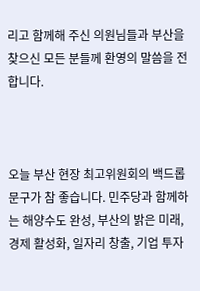리고 함께해 주신 의원님들과 부산을 찾으신 모든 분들께 환영의 말씀을 전합니다.



오늘 부산 현장 최고위원회의 백드롭 문구가 참 좋습니다. 민주당과 함께하는 해양수도 완성, 부산의 밝은 미래, 경제 활성화, 일자리 창출, 기업 투자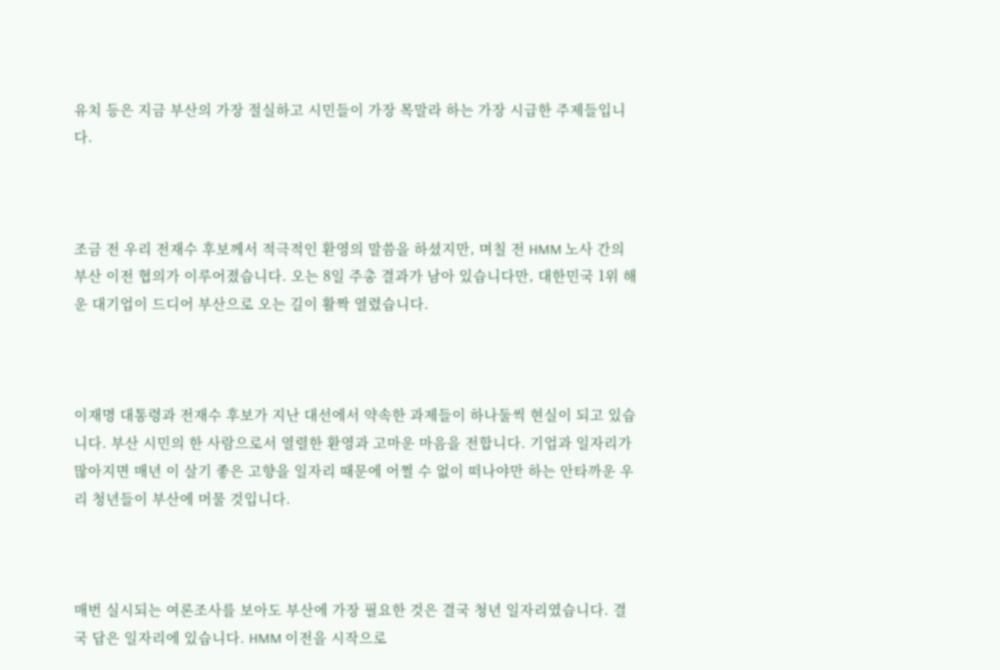유치 등은 지금 부산의 가장 절실하고 시민들이 가장 목말라 하는 가장 시급한 주제들입니다.



조금 전 우리 전재수 후보께서 적극적인 환영의 말씀을 하셨지만, 며칠 전 HMM 노사 간의 부산 이전 협의가 이루어졌습니다. 오는 8일 주총 결과가 남아 있습니다만, 대한민국 1위 해운 대기업이 드디어 부산으로 오는 길이 활짝 열렸습니다.



이재명 대통령과 전재수 후보가 지난 대선에서 약속한 과제들이 하나둘씩 현실이 되고 있습니다. 부산 시민의 한 사람으로서 열렬한 환영과 고마운 마음을 전합니다. 기업과 일자리가 많아지면 매년 이 살기 좋은 고향을 일자리 때문에 어쩔 수 없이 떠나야만 하는 안타까운 우리 청년들이 부산에 머물 것입니다.



매번 실시되는 여론조사를 보아도 부산에 가장 필요한 것은 결국 청년 일자리였습니다. 결국 답은 일자리에 있습니다. HMM 이전을 시작으로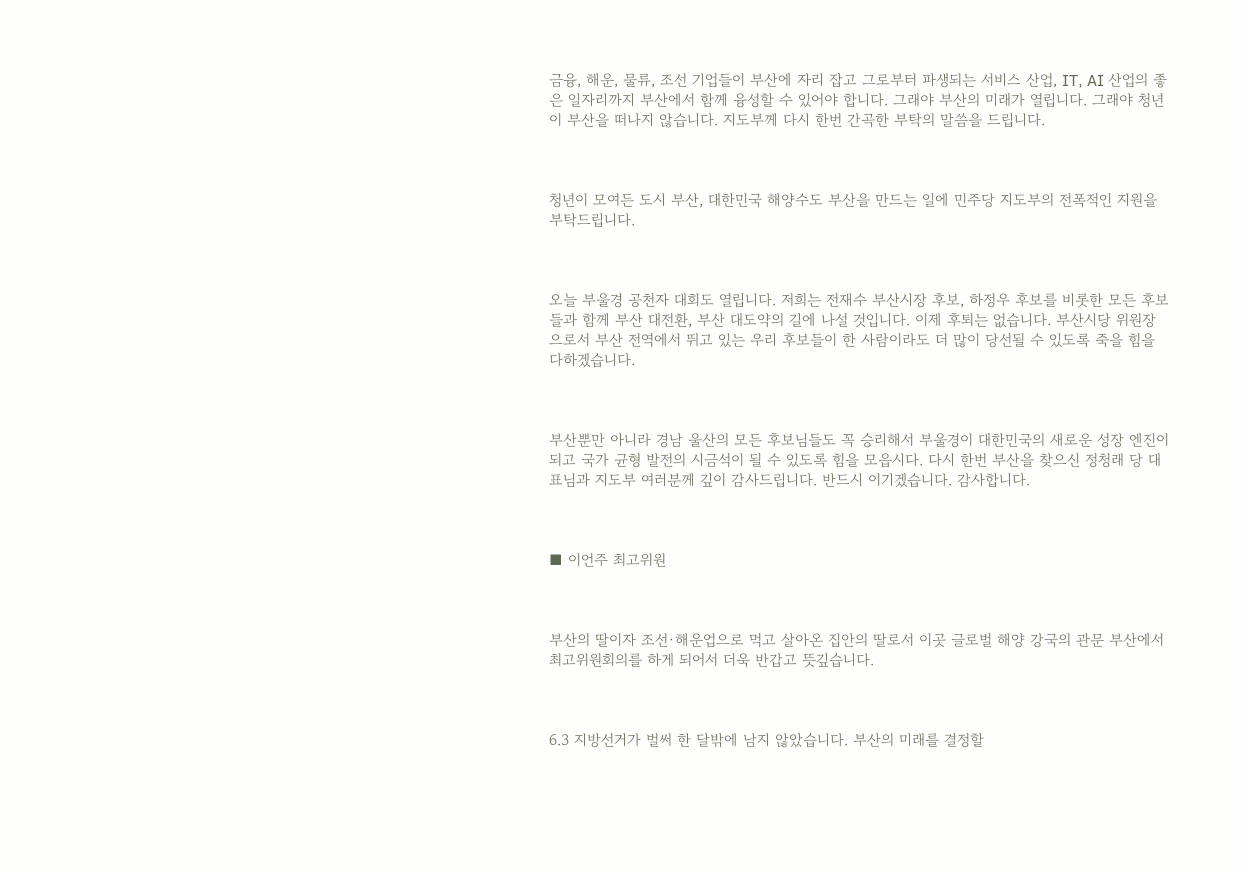금융, 해운, 물류, 조선 기업들이 부산에 자리 잡고 그로부터 파생되는 서비스 산업, IT, AI 산업의 좋은 일자리까지 부산에서 함께 융성할 수 있어야 합니다. 그래야 부산의 미래가 열립니다. 그래야 청년이 부산을 떠나지 않습니다. 지도부께 다시 한번 간곡한 부탁의 말씀을 드립니다.



청년이 모여든 도시 부산, 대한민국 해양수도 부산을 만드는 일에 민주당 지도부의 전폭적인 지원을 부탁드립니다.



오늘 부울경 공천자 대회도 열립니다. 저희는 전재수 부산시장 후보, 하정우 후보를 비롯한 모든 후보들과 함께 부산 대전환, 부산 대도약의 길에 나설 것입니다. 이제 후퇴는 없습니다. 부산시당 위원장으로서 부산 전역에서 뛰고 있는 우리 후보들이 한 사람이라도 더 많이 당선될 수 있도록 죽을 힘을 다하겠습니다.



부산뿐만 아니라 경남 울산의 모든 후보님들도 꼭 승리해서 부울경이 대한민국의 새로운 성장 엔진이 되고 국가 균형 발전의 시금석이 될 수 있도록 힘을 모읍시다. 다시 한번 부산을 찾으신 정청래 당 대표님과 지도부 여러분께 깊이 감사드립니다. 반드시 이기겠습니다. 감사합니다.



■ 이언주 최고위원



부산의 딸이자 조선·해운업으로 먹고 살아온 집안의 딸로서 이곳 글로벌 해양 강국의 관문 부산에서 최고위원회의를 하게 되어서 더욱 반갑고 뜻깊습니다.



6.3 지방선거가 벌써 한 달밖에 남지 않았습니다. 부산의 미래를 결정할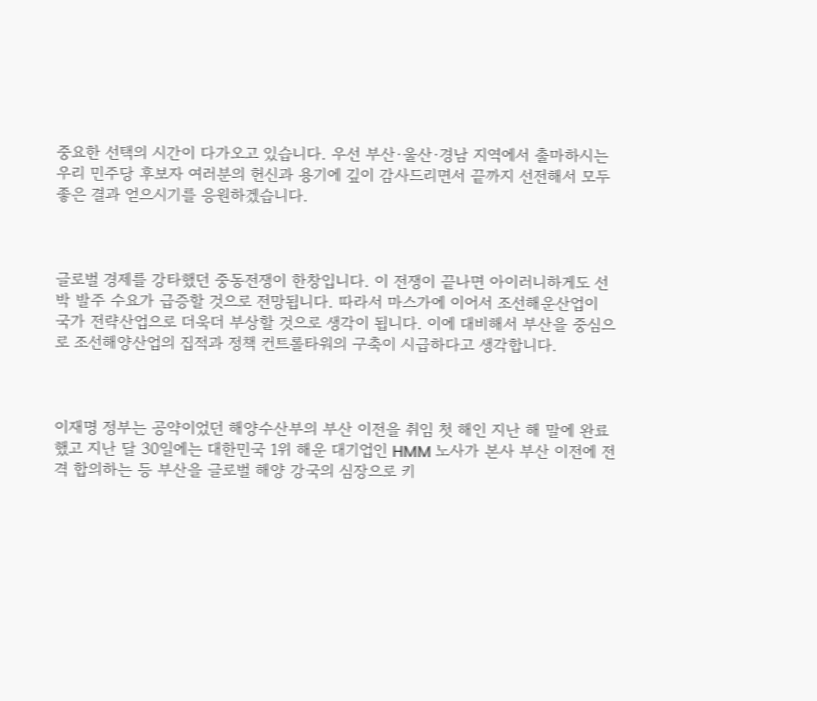중요한 선택의 시간이 다가오고 있습니다. 우선 부산·울산·경남 지역에서 출마하시는 우리 민주당 후보자 여러분의 헌신과 용기에 깊이 감사드리면서 끝까지 선전해서 모두 좋은 결과 얻으시기를 응원하겠습니다.



글로벌 경제를 강타했던 중동전쟁이 한창입니다. 이 전쟁이 끝나면 아이러니하게도 선박 발주 수요가 급증할 것으로 전망됩니다. 따라서 마스가에 이어서 조선해운산업이 국가 전략산업으로 더욱더 부상할 것으로 생각이 됩니다. 이에 대비해서 부산을 중심으로 조선해양산업의 집적과 정책 컨트롤타워의 구축이 시급하다고 생각합니다.



이재명 정부는 공약이었던 해양수산부의 부산 이전을 취임 첫 해인 지난 해 말에 완료했고 지난 달 30일에는 대한민국 1위 해운 대기업인 HMM 노사가 본사 부산 이전에 전격 합의하는 등 부산을 글로벌 해양 강국의 심장으로 키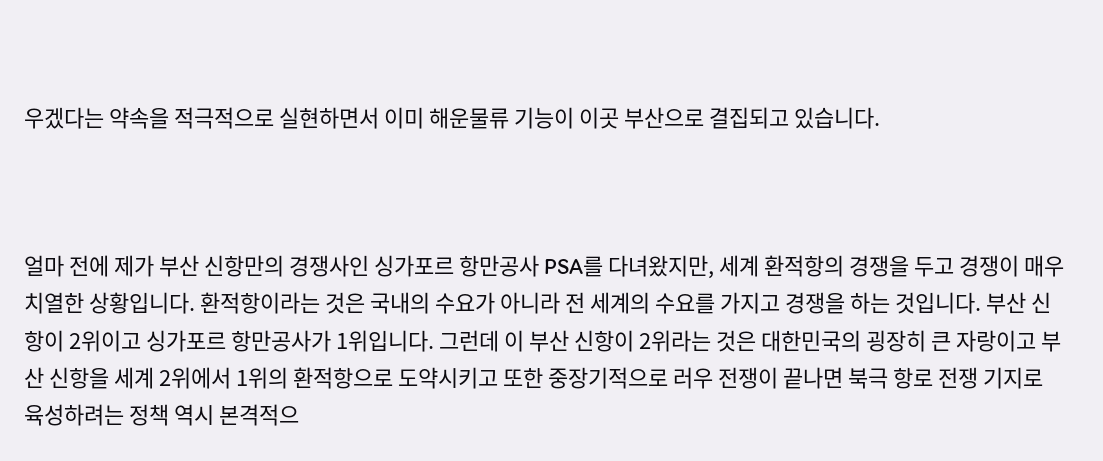우겠다는 약속을 적극적으로 실현하면서 이미 해운물류 기능이 이곳 부산으로 결집되고 있습니다.



얼마 전에 제가 부산 신항만의 경쟁사인 싱가포르 항만공사 PSA를 다녀왔지만, 세계 환적항의 경쟁을 두고 경쟁이 매우 치열한 상황입니다. 환적항이라는 것은 국내의 수요가 아니라 전 세계의 수요를 가지고 경쟁을 하는 것입니다. 부산 신항이 2위이고 싱가포르 항만공사가 1위입니다. 그런데 이 부산 신항이 2위라는 것은 대한민국의 굉장히 큰 자랑이고 부산 신항을 세계 2위에서 1위의 환적항으로 도약시키고 또한 중장기적으로 러우 전쟁이 끝나면 북극 항로 전쟁 기지로 육성하려는 정책 역시 본격적으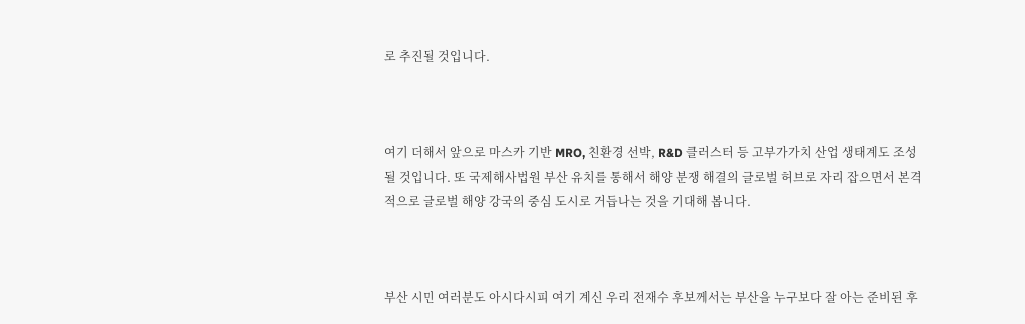로 추진될 것입니다.



여기 더해서 앞으로 마스카 기반 MRO, 친환경 선박, R&D 클러스터 등 고부가가치 산업 생태계도 조성될 것입니다. 또 국제해사법원 부산 유치를 통해서 해양 분쟁 해결의 글로벌 허브로 자리 잡으면서 본격적으로 글로벌 해양 강국의 중심 도시로 거듭나는 것을 기대해 봅니다.



부산 시민 여러분도 아시다시피 여기 계신 우리 전재수 후보께서는 부산을 누구보다 잘 아는 준비된 후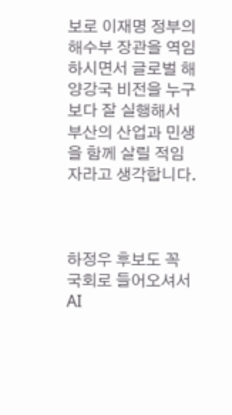보로 이재명 정부의 해수부 장관을 역임하시면서 글로벌 해양강국 비전을 누구보다 잘 실행해서 부산의 산업과 민생을 함께 살릴 적임자라고 생각합니다.



하정우 후보도 꼭 국회로 들어오셔서 AI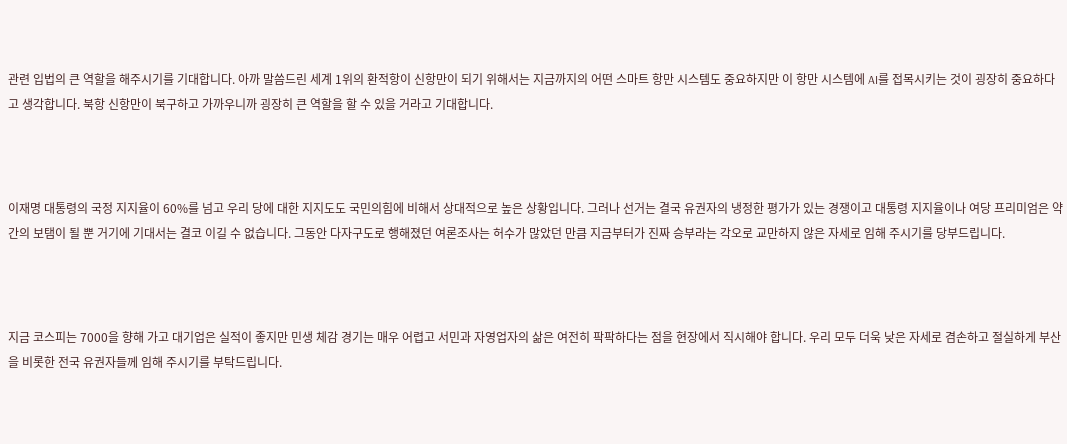관련 입법의 큰 역할을 해주시기를 기대합니다. 아까 말씀드린 세계 1위의 환적항이 신항만이 되기 위해서는 지금까지의 어떤 스마트 항만 시스템도 중요하지만 이 항만 시스템에 AI를 접목시키는 것이 굉장히 중요하다고 생각합니다. 북항 신항만이 북구하고 가까우니까 굉장히 큰 역할을 할 수 있을 거라고 기대합니다.



이재명 대통령의 국정 지지율이 60%를 넘고 우리 당에 대한 지지도도 국민의힘에 비해서 상대적으로 높은 상황입니다. 그러나 선거는 결국 유권자의 냉정한 평가가 있는 경쟁이고 대통령 지지율이나 여당 프리미엄은 약간의 보탬이 될 뿐 거기에 기대서는 결코 이길 수 없습니다. 그동안 다자구도로 행해졌던 여론조사는 허수가 많았던 만큼 지금부터가 진짜 승부라는 각오로 교만하지 않은 자세로 임해 주시기를 당부드립니다.



지금 코스피는 7000을 향해 가고 대기업은 실적이 좋지만 민생 체감 경기는 매우 어렵고 서민과 자영업자의 삶은 여전히 팍팍하다는 점을 현장에서 직시해야 합니다. 우리 모두 더욱 낮은 자세로 겸손하고 절실하게 부산을 비롯한 전국 유권자들께 임해 주시기를 부탁드립니다.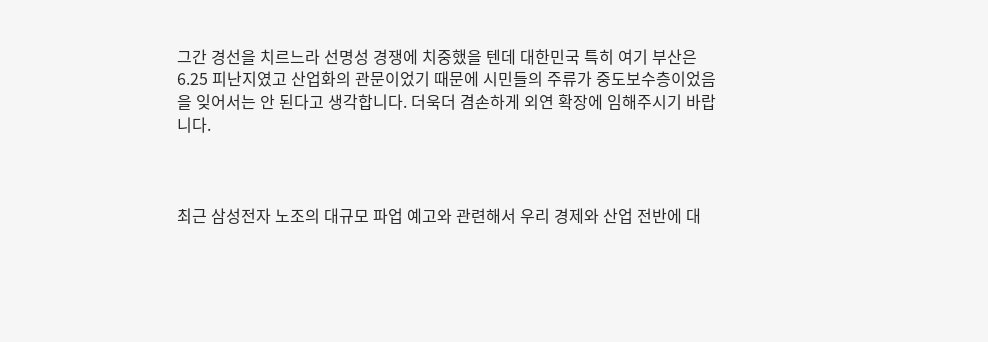그간 경선을 치르느라 선명성 경쟁에 치중했을 텐데 대한민국 특히 여기 부산은 6.25 피난지였고 산업화의 관문이었기 때문에 시민들의 주류가 중도보수층이었음을 잊어서는 안 된다고 생각합니다. 더욱더 겸손하게 외연 확장에 임해주시기 바랍니다.



최근 삼성전자 노조의 대규모 파업 예고와 관련해서 우리 경제와 산업 전반에 대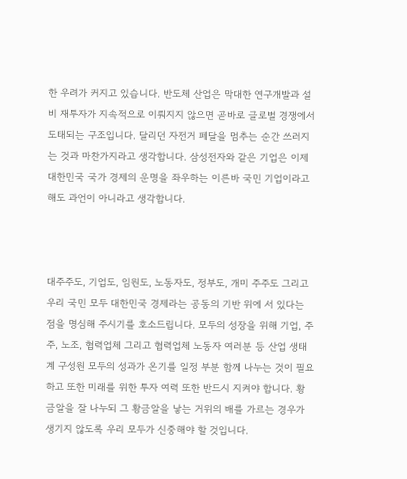한 우려가 커지고 있습니다. 반도체 산업은 막대한 연구개발과 설비 재투자가 지속적으로 이뤄지지 않으면 곧바로 글로벌 경쟁에서 도태되는 구조입니다. 달리던 자전거 페달을 멈추는 순간 쓰러지는 것과 마찬가지라고 생각합니다. 삼성전자와 같은 기업은 이제 대한민국 국가 경제의 운명을 좌우하는 이른바 국민 기업이라고 해도 과언이 아니라고 생각합니다.



대주주도, 기업도, 임원도, 노동자도, 정부도, 개미 주주도 그리고 우리 국민 모두 대한민국 경제라는 공동의 기반 위에 서 있다는 점을 명심해 주시기를 호소드립니다. 모두의 성장을 위해 기업, 주주, 노조, 협력업체 그리고 협력업체 노동자 여러분 등 산업 생태계 구성원 모두의 성과가 온기를 일정 부분 함께 나누는 것이 필요하고 또한 미래를 위한 투자 여력 또한 반드시 지켜야 합니다. 황금알을 잘 나누되 그 황금알을 낳는 거위의 배를 가르는 경우가 생기지 않도록 우리 모두가 신중해야 할 것입니다.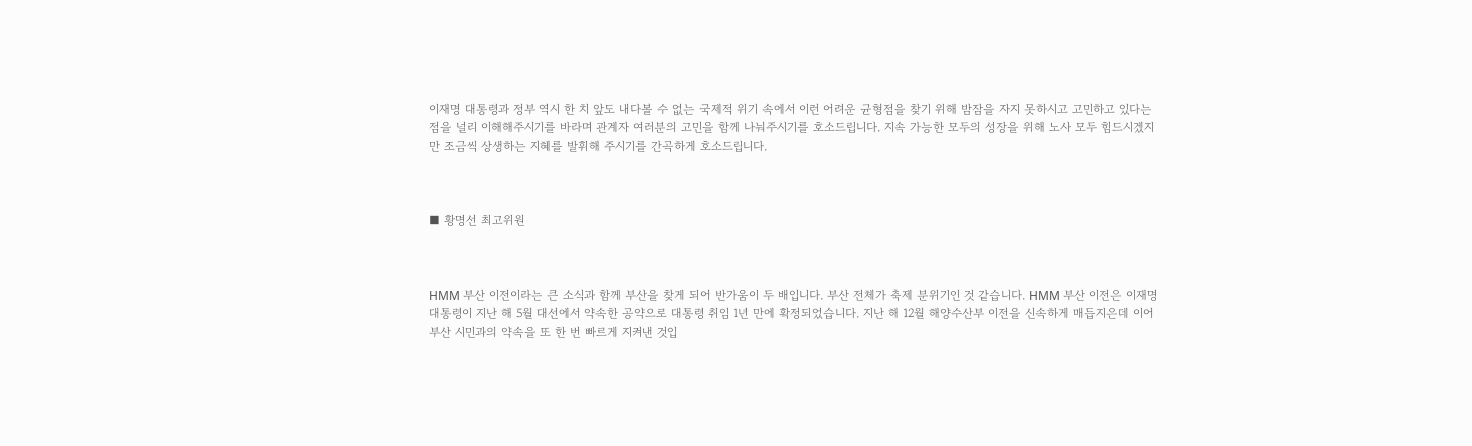이재명 대통령과 정부 역시 한 치 앞도 내다볼 수 없는 국제적 위기 속에서 이런 어려운 균형점을 찾기 위해 밤잠을 자지 못하시고 고민하고 있다는 점을 널리 이해해주시기를 바라며 관계자 여러분의 고민을 함께 나눠주시기를 호소드립니다. 지속 가능한 모두의 성장을 위해 노사 모두 힘드시겠지만 조금씩 상생하는 지혜를 발휘해 주시기를 간곡하게 호소드립니다.



■ 황명선 최고위원



HMM 부산 이전이라는 큰 소식과 함께 부산을 찾게 되어 반가움이 두 배입니다. 부산 전체가 축제 분위기인 것 같습니다. HMM 부산 이전은 이재명 대통령이 지난 해 5월 대선에서 약속한 공약으로 대통령 취임 1년 만에 확정되었습니다. 지난 해 12월 해양수산부 이전을 신속하게 매듭지은데 이어 부산 시민과의 약속을 또 한 번 빠르게 지켜낸 것입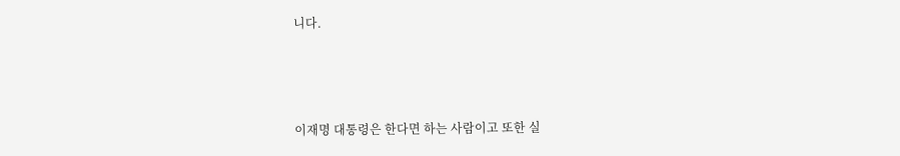니다.



이재명 대통령은 한다면 하는 사람이고 또한 실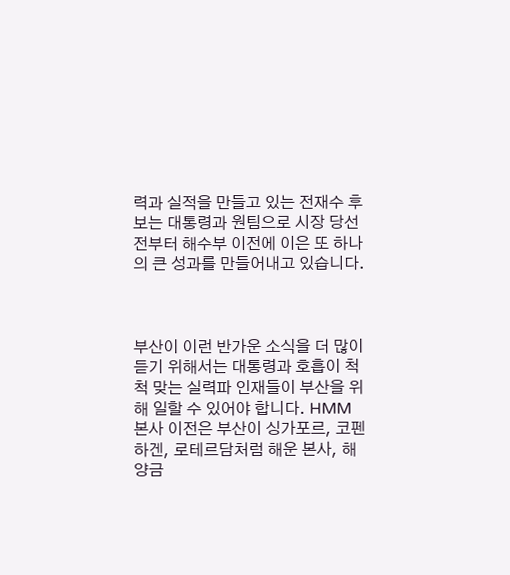력과 실적을 만들고 있는 전재수 후보는 대통령과 원팀으로 시장 당선 전부터 해수부 이전에 이은 또 하나의 큰 성과를 만들어내고 있습니다.



부산이 이런 반가운 소식을 더 많이 듣기 위해서는 대통령과 호흡이 척척 맞는 실력파 인재들이 부산을 위해 일할 수 있어야 합니다. HMM 본사 이전은 부산이 싱가포르, 코펜하겐, 로테르담처럼 해운 본사, 해양금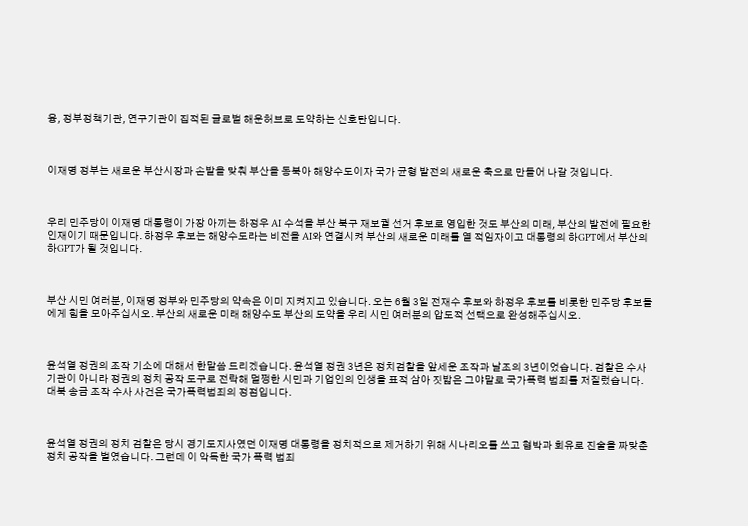융, 정부정책기관, 연구기관이 집적된 글로벌 해운허브로 도약하는 신호탄입니다.



이재명 정부는 새로운 부산시장과 손발을 맞춰 부산을 동북아 해양수도이자 국가 균형 발전의 새로운 축으로 만들어 나갈 것입니다.



우리 민주당이 이재명 대통령이 가장 아끼는 하정우 AI 수석을 부산 북구 재보궐 선거 후보로 영입한 것도 부산의 미래, 부산의 발전에 필요한 인재이기 때문입니다. 하정우 후보는 해양수도라는 비전을 AI와 연결시켜 부산의 새로운 미래를 열 적임자이고 대통령의 하GPT에서 부산의 하GPT가 될 것입니다.



부산 시민 여러분, 이재명 정부와 민주당의 약속은 이미 지켜지고 있습니다. 오는 6월 3일 전재수 후보와 하정우 후보를 비롯한 민주당 후보들에게 힘을 모아주십시오. 부산의 새로운 미래 해양수도 부산의 도약을 우리 시민 여러분의 압도적 선택으로 완성해주십시오.



윤석열 정권의 조작 기소에 대해서 한말씀 드리겠습니다. 윤석열 정권 3년은 정치검찰을 앞세운 조작과 날조의 3년이었습니다. 검찰은 수사기관이 아니라 정권의 정치 공작 도구로 전락해 멀쩡한 시민과 기업인의 인생을 표적 삼아 짓밟은 그야말로 국가폭력 범죄를 저질렀습니다. 대북 송금 조작 수사 사건은 국가폭력범죄의 정점입니다.



윤석열 정권의 정치 검찰은 당시 경기도지사였던 이재명 대통령을 정치적으로 제거하기 위해 시나리오를 쓰고 협박과 회유로 진술을 짜맞춘 정치 공작을 벌였습니다. 그런데 이 악독한 국가 폭력 범죄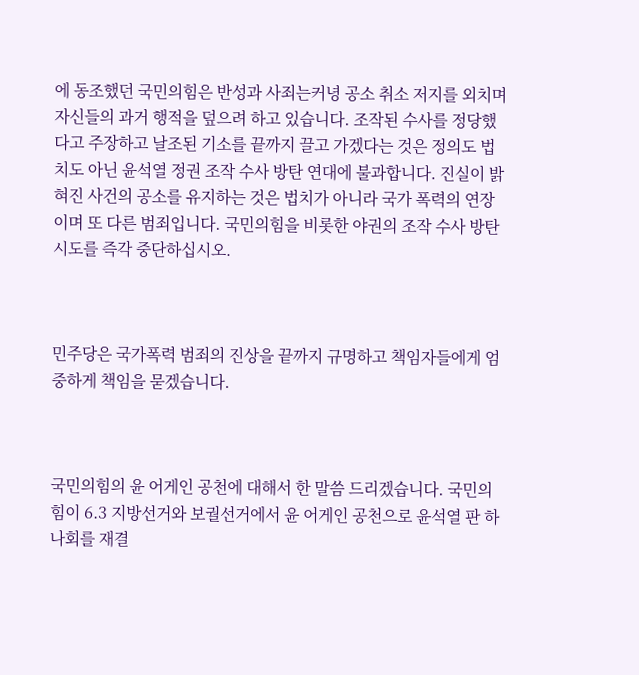에 동조했던 국민의힘은 반성과 사죄는커녕 공소 취소 저지를 외치며 자신들의 과거 행적을 덮으려 하고 있습니다. 조작된 수사를 정당했다고 주장하고 날조된 기소를 끝까지 끌고 가겠다는 것은 정의도 법치도 아닌 윤석열 정권 조작 수사 방탄 연대에 불과합니다. 진실이 밝혀진 사건의 공소를 유지하는 것은 법치가 아니라 국가 폭력의 연장이며 또 다른 범죄입니다. 국민의힘을 비롯한 야권의 조작 수사 방탄 시도를 즉각 중단하십시오.



민주당은 국가폭력 범죄의 진상을 끝까지 규명하고 책임자들에게 엄중하게 책임을 묻겠습니다.



국민의힘의 윤 어게인 공천에 대해서 한 말씀 드리겠습니다. 국민의힘이 6.3 지방선거와 보궐선거에서 윤 어게인 공천으로 윤석열 판 하나회를 재결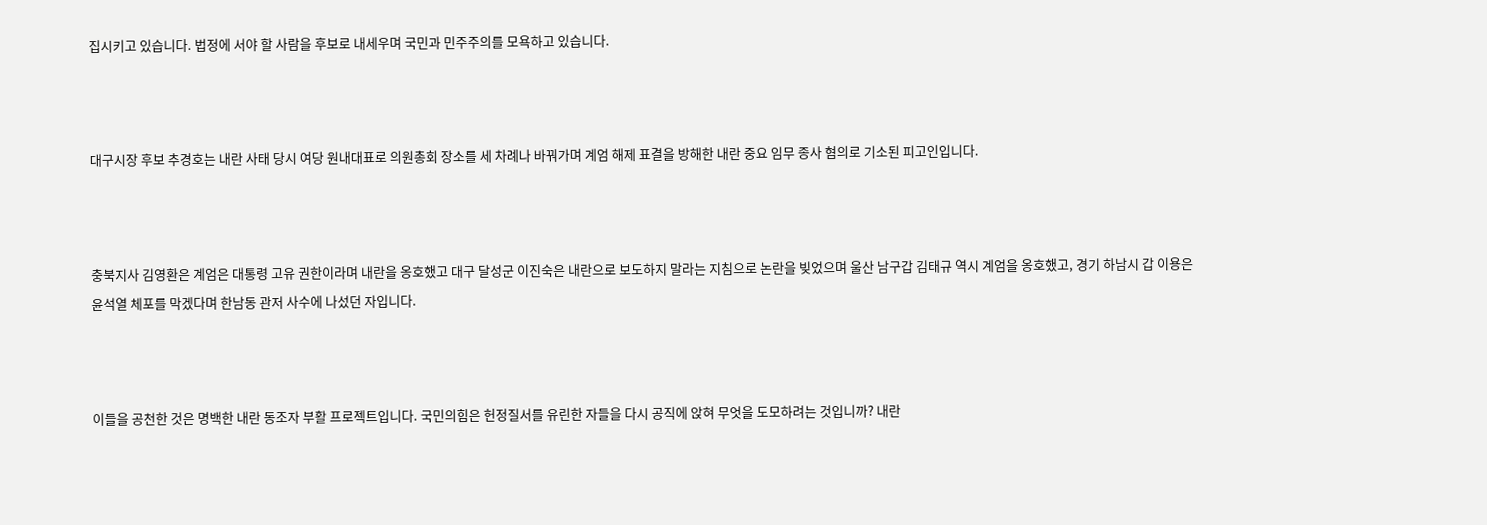집시키고 있습니다. 법정에 서야 할 사람을 후보로 내세우며 국민과 민주주의를 모욕하고 있습니다.



대구시장 후보 추경호는 내란 사태 당시 여당 원내대표로 의원총회 장소를 세 차례나 바꿔가며 계엄 해제 표결을 방해한 내란 중요 임무 종사 혐의로 기소된 피고인입니다.



충북지사 김영환은 계엄은 대통령 고유 권한이라며 내란을 옹호했고 대구 달성군 이진숙은 내란으로 보도하지 말라는 지침으로 논란을 빚었으며 울산 남구갑 김태규 역시 계엄을 옹호했고, 경기 하남시 갑 이용은 윤석열 체포를 막겠다며 한남동 관저 사수에 나섰던 자입니다.



이들을 공천한 것은 명백한 내란 동조자 부활 프로젝트입니다. 국민의힘은 헌정질서를 유린한 자들을 다시 공직에 앉혀 무엇을 도모하려는 것입니까? 내란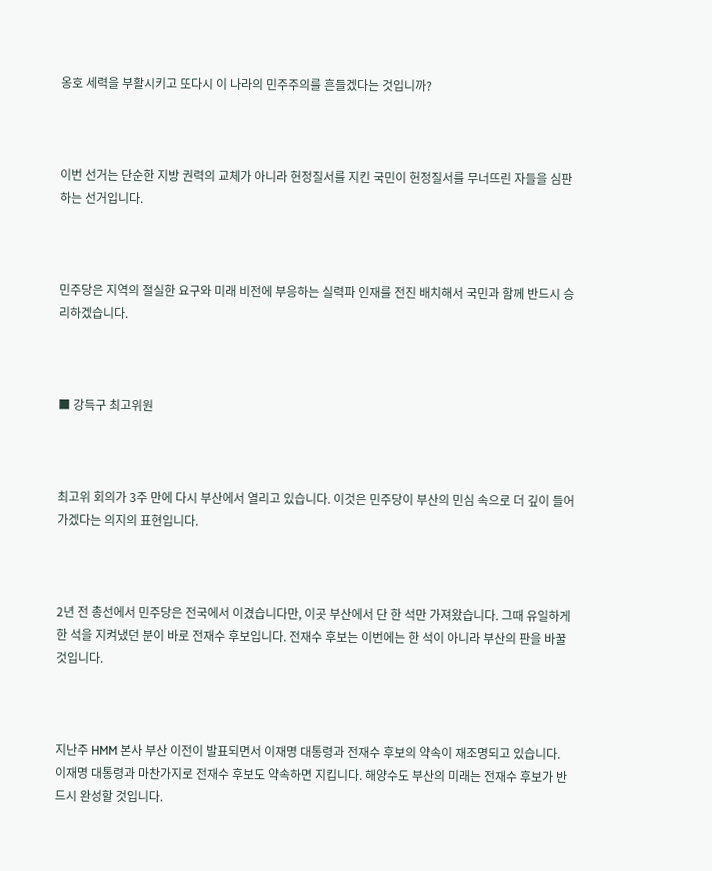옹호 세력을 부활시키고 또다시 이 나라의 민주주의를 흔들겠다는 것입니까?



이번 선거는 단순한 지방 권력의 교체가 아니라 헌정질서를 지킨 국민이 헌정질서를 무너뜨린 자들을 심판하는 선거입니다.



민주당은 지역의 절실한 요구와 미래 비전에 부응하는 실력파 인재를 전진 배치해서 국민과 함께 반드시 승리하겠습니다.



■ 강득구 최고위원



최고위 회의가 3주 만에 다시 부산에서 열리고 있습니다. 이것은 민주당이 부산의 민심 속으로 더 깊이 들어가겠다는 의지의 표현입니다.



2년 전 총선에서 민주당은 전국에서 이겼습니다만, 이곳 부산에서 단 한 석만 가져왔습니다. 그때 유일하게 한 석을 지켜냈던 분이 바로 전재수 후보입니다. 전재수 후보는 이번에는 한 석이 아니라 부산의 판을 바꿀 것입니다.



지난주 HMM 본사 부산 이전이 발표되면서 이재명 대통령과 전재수 후보의 약속이 재조명되고 있습니다. 이재명 대통령과 마찬가지로 전재수 후보도 약속하면 지킵니다. 해양수도 부산의 미래는 전재수 후보가 반드시 완성할 것입니다.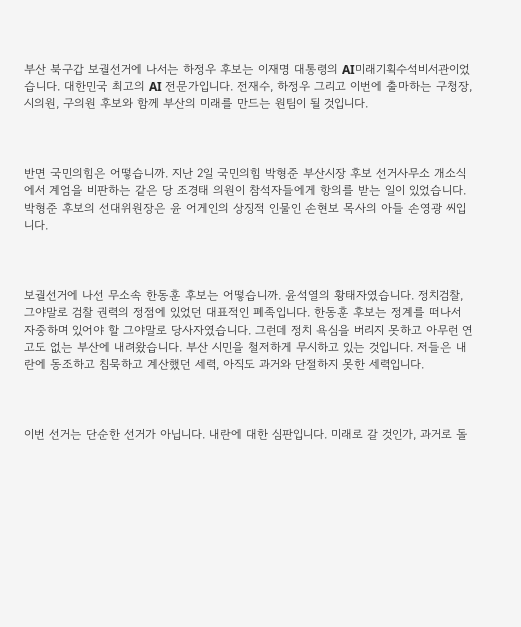부산 북구갑 보궐선거에 나서는 하정우 후보는 이재명 대통령의 AI미래기획수석비서관이었습니다. 대한민국 최고의 AI 전문가입니다. 전재수, 하정우 그리고 이번에 출마하는 구청장, 시의원, 구의원 후보와 함께 부산의 미래를 만드는 원팀이 될 것입니다.



반면 국민의힘은 어떻습니까. 지난 2일 국민의힘 박형준 부산시장 후보 선거사무소 개소식에서 계엄을 비판하는 같은 당 조경태 의원이 참석자들에게 항의를 받는 일이 있었습니다. 박형준 후보의 선대위원장은 윤 어게인의 상징적 인물인 손현보 목사의 아들 손영광 씨입니다.



보궐선거에 나선 무소속 한동훈 후보는 어떻습니까. 윤석열의 황태자였습니다. 정치검찰, 그야말로 검찰 권력의 정점에 있었던 대표적인 폐족입니다. 한동훈 후보는 정계를 떠나서 자중하며 있어야 할 그야말로 당사자였습니다. 그런데 정치 욕심을 버리지 못하고 아무런 연고도 없는 부산에 내려왔습니다. 부산 시민을 철저하게 무시하고 있는 것입니다. 저들은 내란에 동조하고 침묵하고 계산했던 세력, 아직도 과거와 단절하지 못한 세력입니다.



이번 선거는 단순한 선거가 아닙니다. 내란에 대한 심판입니다. 미래로 갈 것인가, 과거로 돌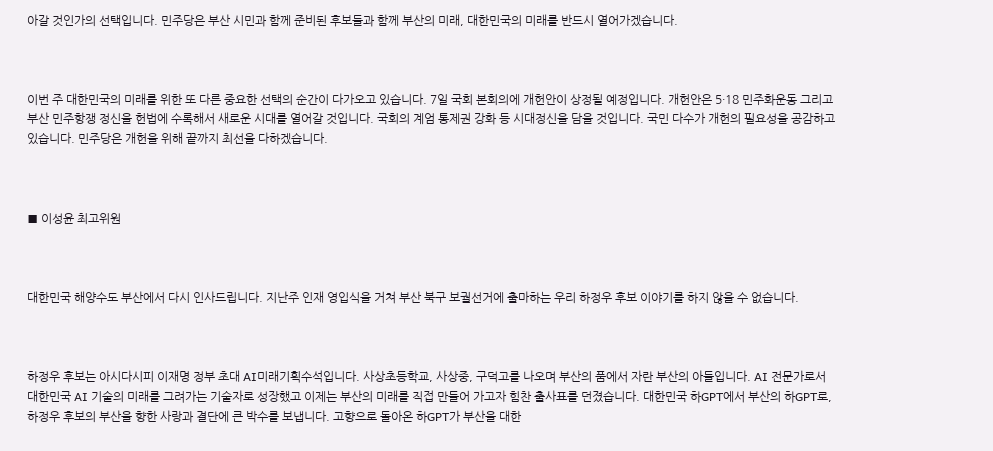아갈 것인가의 선택입니다. 민주당은 부산 시민과 함께 준비된 후보들과 함께 부산의 미래, 대한민국의 미래를 반드시 열어가겠습니다.



이번 주 대한민국의 미래를 위한 또 다른 중요한 선택의 순간이 다가오고 있습니다. 7일 국회 본회의에 개헌안이 상정될 예정입니다. 개헌안은 5·18 민주화운동 그리고 부산 민주항쟁 정신을 헌법에 수록해서 새로운 시대를 열어갈 것입니다. 국회의 계엄 통제권 강화 등 시대정신을 담을 것입니다. 국민 다수가 개헌의 필요성을 공감하고 있습니다. 민주당은 개헌을 위해 끝까지 최선을 다하겠습니다.



■ 이성윤 최고위원



대한민국 해양수도 부산에서 다시 인사드립니다. 지난주 인재 영입식을 거쳐 부산 북구 보궐선거에 출마하는 우리 하정우 후보 이야기를 하지 않을 수 없습니다.



하정우 후보는 아시다시피 이재명 정부 초대 AI미래기획수석입니다. 사상초등학교, 사상중, 구덕고를 나오며 부산의 품에서 자란 부산의 아들입니다. AI 전문가로서 대한민국 AI 기술의 미래를 그려가는 기술자로 성장했고 이제는 부산의 미래를 직접 만들어 가고자 힘찬 출사표를 던졌습니다. 대한민국 하GPT에서 부산의 하GPT로, 하정우 후보의 부산을 향한 사랑과 결단에 큰 박수를 보냅니다. 고향으로 돌아온 하GPT가 부산을 대한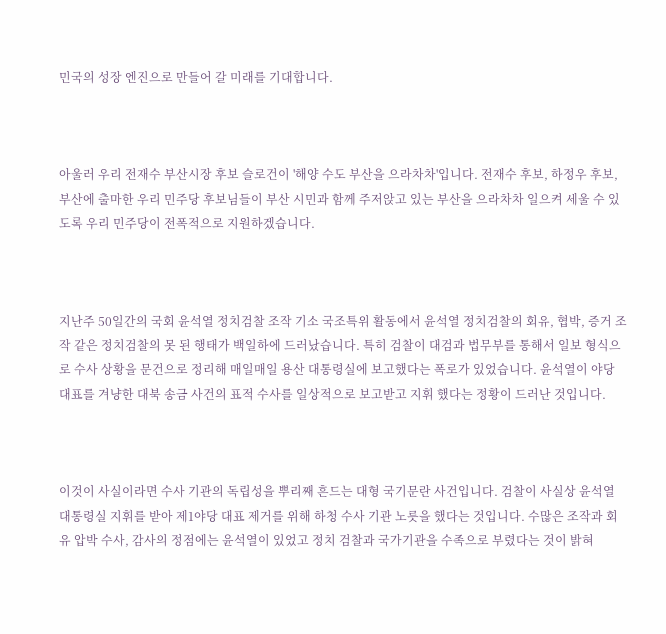민국의 성장 엔진으로 만들어 갈 미래를 기대합니다.



아울러 우리 전재수 부산시장 후보 슬로건이 '해양 수도 부산을 으라차차'입니다. 전재수 후보, 하정우 후보, 부산에 출마한 우리 민주당 후보님들이 부산 시민과 함께 주저앉고 있는 부산을 으라차차 일으켜 세울 수 있도록 우리 민주당이 전폭적으로 지원하겠습니다.



지난주 50일간의 국회 윤석열 정치검찰 조작 기소 국조특위 활동에서 윤석열 정치검찰의 회유, 협박, 증거 조작 같은 정치검찰의 못 된 행태가 백일하에 드러났습니다. 특히 검찰이 대검과 법무부를 통해서 일보 형식으로 수사 상황을 문건으로 정리해 매일매일 용산 대통령실에 보고했다는 폭로가 있었습니다. 윤석열이 야당 대표를 겨냥한 대북 송금 사건의 표적 수사를 일상적으로 보고받고 지휘 했다는 정황이 드러난 것입니다.



이것이 사실이라면 수사 기관의 독립성을 뿌리째 흔드는 대형 국기문란 사건입니다. 검찰이 사실상 윤석열 대통령실 지휘를 받아 제1야당 대표 제거를 위해 하청 수사 기관 노릇을 했다는 것입니다. 수많은 조작과 회유 압박 수사, 감사의 정점에는 윤석열이 있었고 정치 검찰과 국가기관을 수족으로 부렸다는 것이 밝혀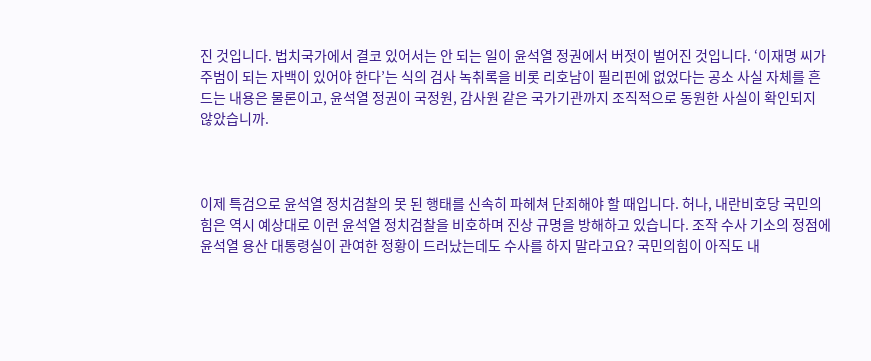진 것입니다. 법치국가에서 결코 있어서는 안 되는 일이 윤석열 정권에서 버젓이 벌어진 것입니다. ‘이재명 씨가 주범이 되는 자백이 있어야 한다’는 식의 검사 녹취록을 비롯 리호남이 필리핀에 없었다는 공소 사실 자체를 흔드는 내용은 물론이고, 윤석열 정권이 국정원, 감사원 같은 국가기관까지 조직적으로 동원한 사실이 확인되지 않았습니까.



이제 특검으로 윤석열 정치검찰의 못 된 행태를 신속히 파헤쳐 단죄해야 할 때입니다. 허나, 내란비호당 국민의힘은 역시 예상대로 이런 윤석열 정치검찰을 비호하며 진상 규명을 방해하고 있습니다. 조작 수사 기소의 정점에 윤석열 용산 대통령실이 관여한 정황이 드러났는데도 수사를 하지 말라고요? 국민의힘이 아직도 내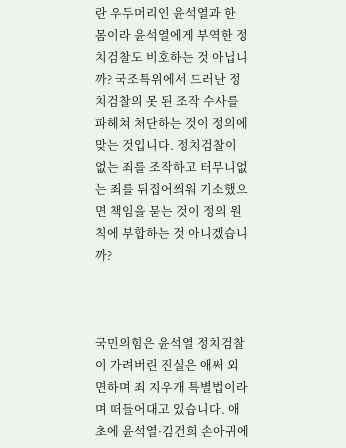란 우두머리인 윤석열과 한 몸이라 윤석열에게 부역한 정치검찰도 비호하는 것 아닙니까? 국조특위에서 드러난 정치검찰의 못 된 조작 수사를 파헤쳐 처단하는 것이 정의에 맞는 것입니다. 정치검찰이 없는 죄를 조작하고 터무니없는 죄를 뒤집어씌워 기소했으면 책임을 묻는 것이 정의 원칙에 부합하는 것 아니겠습니까?



국민의힘은 윤석열 정치검찰이 가려버린 진실은 애써 외면하며 죄 지우개 특별법이라며 떠들어대고 있습니다. 애초에 윤석열·김건희 손아귀에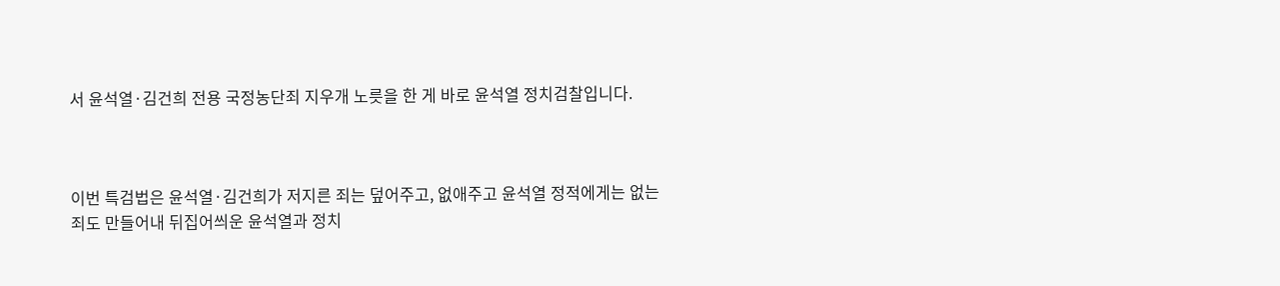서 윤석열·김건희 전용 국정농단죄 지우개 노릇을 한 게 바로 윤석열 정치검찰입니다.



이번 특검법은 윤석열·김건희가 저지른 죄는 덮어주고, 없애주고 윤석열 정적에게는 없는 죄도 만들어내 뒤집어씌운 윤석열과 정치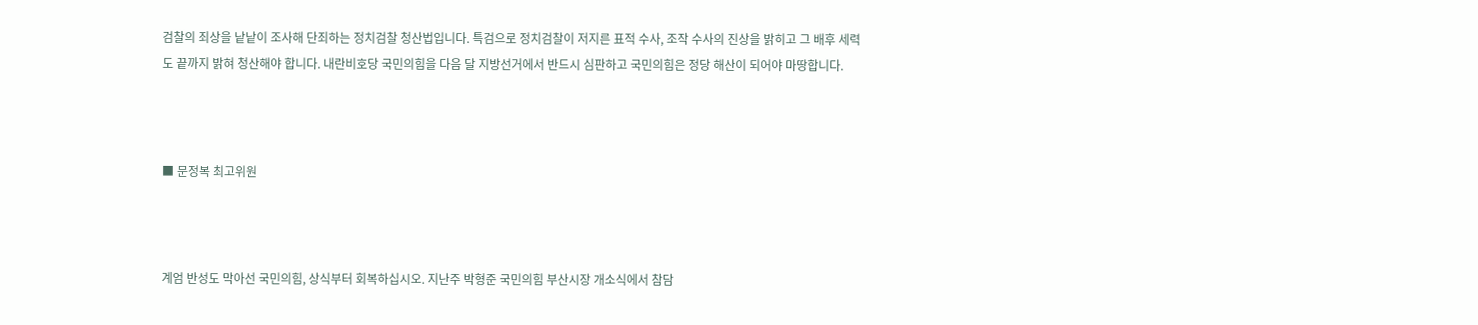검찰의 죄상을 낱낱이 조사해 단죄하는 정치검찰 청산법입니다. 특검으로 정치검찰이 저지른 표적 수사, 조작 수사의 진상을 밝히고 그 배후 세력도 끝까지 밝혀 청산해야 합니다. 내란비호당 국민의힘을 다음 달 지방선거에서 반드시 심판하고 국민의힘은 정당 해산이 되어야 마땅합니다.



■ 문정복 최고위원



계엄 반성도 막아선 국민의힘, 상식부터 회복하십시오. 지난주 박형준 국민의힘 부산시장 개소식에서 참담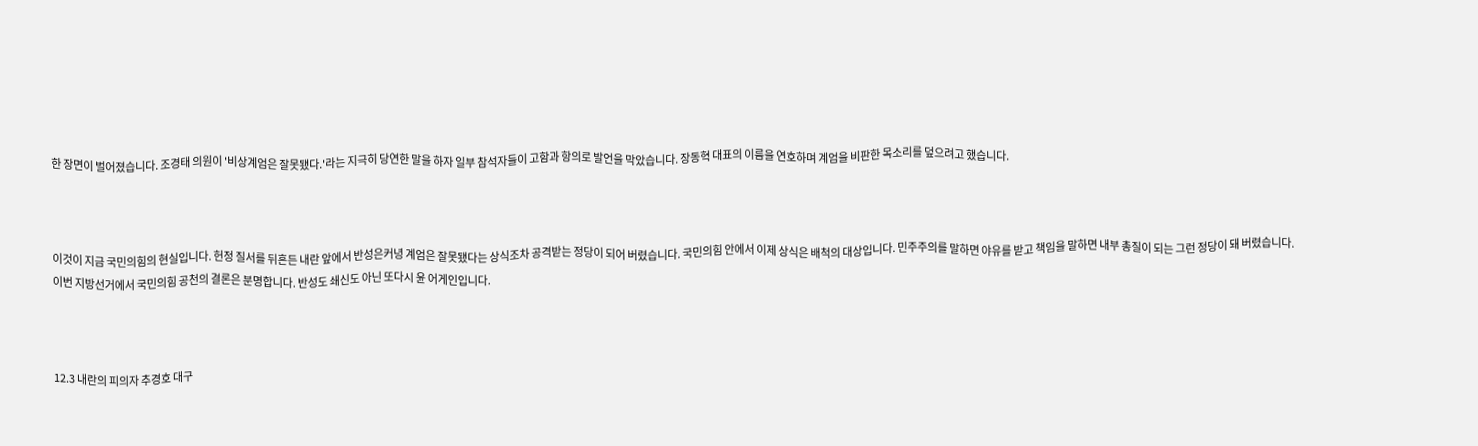한 장면이 벌어졌습니다. 조경태 의원이 '비상계엄은 잘못됐다.'라는 지극히 당연한 말을 하자 일부 참석자들이 고함과 항의로 발언을 막았습니다. 장동혁 대표의 이름을 연호하며 계엄을 비판한 목소리를 덮으려고 했습니다.



이것이 지금 국민의힘의 현실입니다. 헌정 질서를 뒤흔든 내란 앞에서 반성은커녕 계엄은 잘못됐다는 상식조차 공격받는 정당이 되어 버렸습니다. 국민의힘 안에서 이제 상식은 배척의 대상입니다. 민주주의를 말하면 야유를 받고 책임을 말하면 내부 총질이 되는 그런 정당이 돼 버렸습니다. 이번 지방선거에서 국민의힘 공천의 결론은 분명합니다. 반성도 쇄신도 아닌 또다시 윤 어게인입니다.



12.3 내란의 피의자 추경호 대구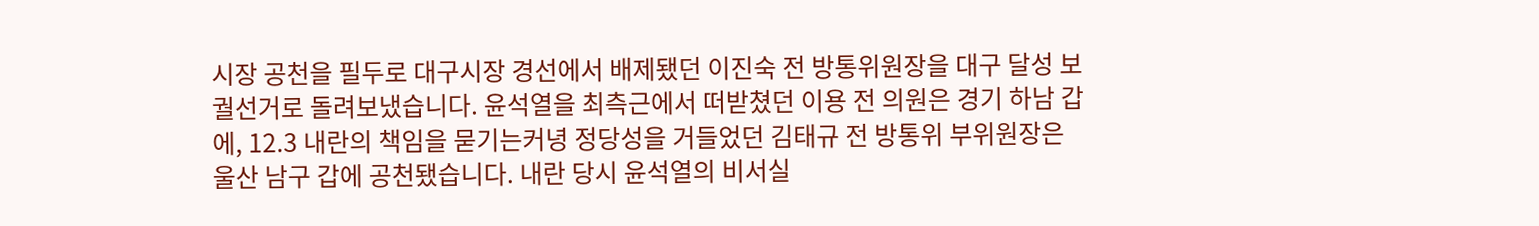시장 공천을 필두로 대구시장 경선에서 배제됐던 이진숙 전 방통위원장을 대구 달성 보궐선거로 돌려보냈습니다. 윤석열을 최측근에서 떠받쳤던 이용 전 의원은 경기 하남 갑에, 12.3 내란의 책임을 묻기는커녕 정당성을 거들었던 김태규 전 방통위 부위원장은 울산 남구 갑에 공천됐습니다. 내란 당시 윤석열의 비서실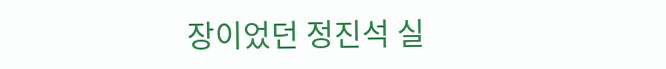장이었던 정진석 실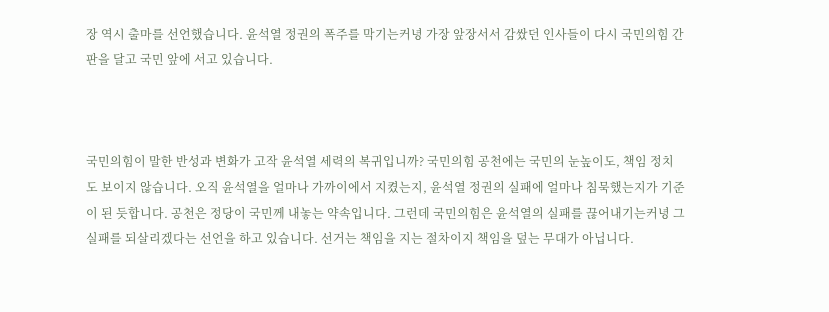장 역시 출마를 선언했습니다. 윤석열 정권의 폭주를 막기는커녕 가장 앞장서서 감쌌던 인사들이 다시 국민의힘 간판을 달고 국민 앞에 서고 있습니다.



국민의힘이 말한 반성과 변화가 고작 윤석열 세력의 복귀입니까? 국민의힘 공천에는 국민의 눈높이도, 책임 정치도 보이지 않습니다. 오직 윤석열을 얼마나 가까이에서 지켰는지, 윤석열 정권의 실패에 얼마나 침묵했는지가 기준이 된 듯합니다. 공천은 정당이 국민께 내놓는 약속입니다. 그런데 국민의힘은 윤석열의 실패를 끊어내기는커녕 그 실패를 되살리겠다는 선언을 하고 있습니다. 선거는 책임을 지는 절차이지 책임을 덮는 무대가 아닙니다.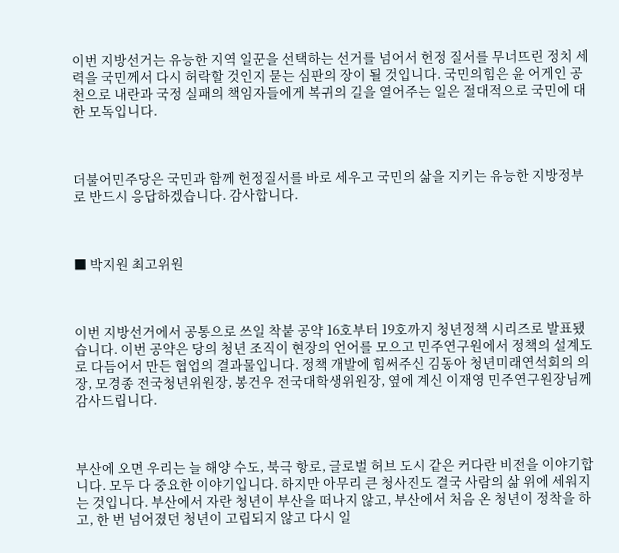이번 지방선거는 유능한 지역 일꾼을 선택하는 선거를 넘어서 헌정 질서를 무너뜨린 정치 세력을 국민께서 다시 허락할 것인지 묻는 심판의 장이 될 것입니다. 국민의힘은 윤 어게인 공천으로 내란과 국정 실패의 책임자들에게 복귀의 길을 열어주는 일은 절대적으로 국민에 대한 모독입니다.



더불어민주당은 국민과 함께 헌정질서를 바로 세우고 국민의 삶을 지키는 유능한 지방정부로 반드시 응답하겠습니다. 감사합니다.



■ 박지원 최고위원



이번 지방선거에서 공통으로 쓰일 착붙 공약 16호부터 19호까지 청년정책 시리즈로 발표됐습니다. 이번 공약은 당의 청년 조직이 현장의 언어를 모으고 민주연구원에서 정책의 설계도로 다듬어서 만든 협업의 결과물입니다. 정책 개발에 힘써주신 김동아 청년미래연석회의 의장, 모경종 전국청년위원장, 봉건우 전국대학생위원장, 옆에 계신 이재영 민주연구원장님께 감사드립니다.



부산에 오면 우리는 늘 해양 수도, 북극 항로, 글로벌 허브 도시 같은 커다란 비전을 이야기합니다. 모두 다 중요한 이야기입니다. 하지만 아무리 큰 청사진도 결국 사람의 삶 위에 세워지는 것입니다. 부산에서 자란 청년이 부산을 떠나지 않고, 부산에서 처음 온 청년이 정착을 하고, 한 번 넘어졌던 청년이 고립되지 않고 다시 일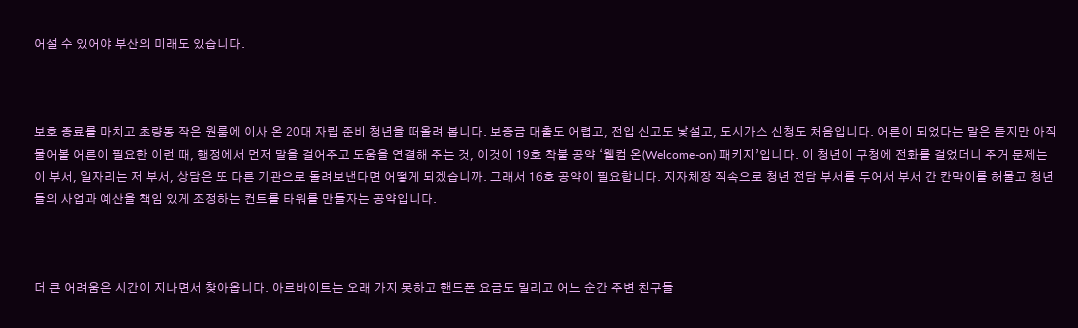어설 수 있어야 부산의 미래도 있습니다.



보호 종료를 마치고 초량동 작은 원룸에 이사 온 20대 자립 준비 청년을 떠올려 봅니다. 보증금 대출도 어렵고, 전입 신고도 낯설고, 도시가스 신청도 처음입니다. 어른이 되었다는 말은 듣지만 아직 물어볼 어른이 필요한 이런 때, 행정에서 먼저 말을 걸어주고 도움을 연결해 주는 것, 이것이 19호 착붙 공약 ‘웰컴 온(Welcome-on) 패키지’입니다. 이 청년이 구청에 전화를 걸었더니 주거 문제는 이 부서, 일자리는 저 부서, 상담은 또 다른 기관으로 돌려보낸다면 어떻게 되겠습니까. 그래서 16호 공약이 필요합니다. 지자체장 직속으로 청년 전담 부서를 두어서 부서 간 칸막이를 허물고 청년들의 사업과 예산을 책임 있게 조정하는 컨트롤 타워를 만들자는 공약입니다.



더 큰 어려움은 시간이 지나면서 찾아옵니다. 아르바이트는 오래 가지 못하고 핸드폰 요금도 밀리고 어느 순간 주변 친구들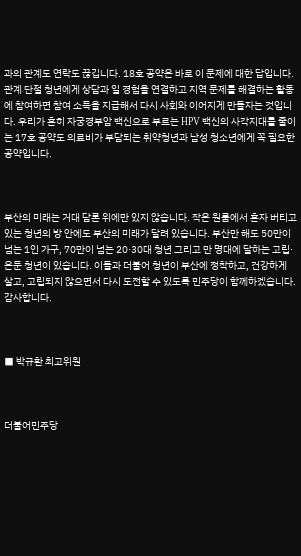과의 관계도 연락도 끊깁니다. 18호 공약은 바로 이 문제에 대한 답입니다. 관계 단절 청년에게 상담과 일 경험을 연결하고 지역 문제를 해결하는 활동에 참여하면 참여 소득을 지급해서 다시 사회와 이어지게 만들자는 것입니다. 우리가 흔히 자궁경부암 백신으로 부르는 HPV 백신의 사각지대를 줄이는 17호 공약도 의료비가 부담되는 취약청년과 남성 청소년에게 꼭 필요한 공약입니다.



부산의 미래는 거대 담론 위에만 있지 않습니다. 작은 원룸에서 혼자 버티고 있는 청년의 방 안에도 부산의 미래가 달려 있습니다. 부산만 해도 50만이 넘는 1인 가구, 70만이 넘는 20·30대 청년 그리고 만 명대에 달하는 고립·은둔 청년이 있습니다. 이들과 더불어 청년이 부산에 정착하고, 건강하게 살고, 고립되지 않으면서 다시 도전할 수 있도록 민주당이 함께하겠습니다. 감사합니다.



■ 박규환 최고위원



더불어민주당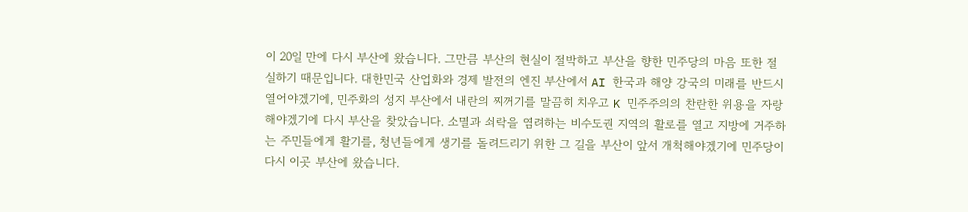이 20일 만에 다시 부산에 왔습니다. 그만큼 부산의 현실이 절박하고 부산을 향한 민주당의 마음 또한 절실하기 때문입니다. 대한민국 산업화와 경제 발전의 엔진 부산에서 AI 한국과 해양 강국의 미래를 반드시 열어야겠기에, 민주화의 성지 부산에서 내란의 찌꺼기를 말끔히 치우고 K 민주주의의 찬란한 위용을 자랑해야겠기에 다시 부산을 찾았습니다. 소멸과 쇠락을 염려하는 비수도권 지역의 활로를 열고 지방에 거주하는 주민들에게 활기를, 청년들에게 생기를 돌려드리기 위한 그 길을 부산이 앞서 개척해야겠기에 민주당이 다시 이곳 부산에 왔습니다.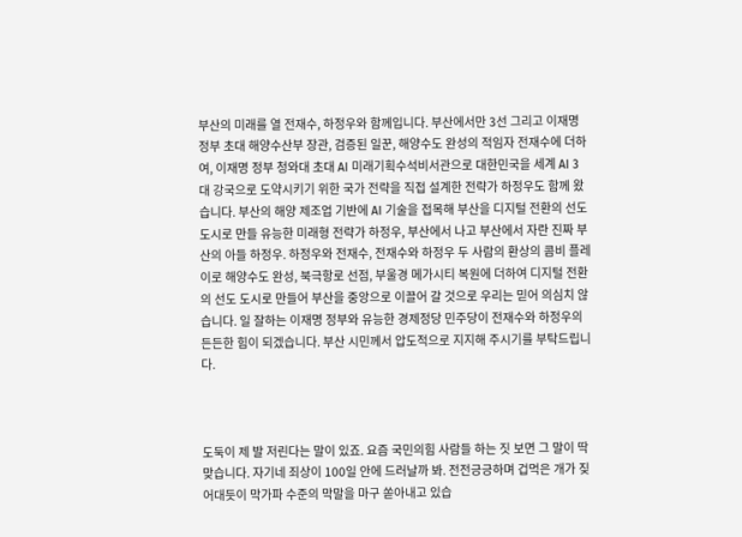부산의 미래를 열 전재수, 하정우와 함께입니다. 부산에서만 3선 그리고 이재명 정부 초대 해양수산부 장관, 검증된 일꾼, 해양수도 완성의 적임자 전재수에 더하여, 이재명 정부 청와대 초대 AI 미래기획수석비서관으로 대한민국을 세계 AI 3대 강국으로 도약시키기 위한 국가 전략을 직접 설계한 전략가 하정우도 함께 왔습니다. 부산의 해양 제조업 기반에 AI 기술을 접목해 부산을 디지털 전환의 선도 도시로 만들 유능한 미래형 전략가 하정우, 부산에서 나고 부산에서 자란 진짜 부산의 아들 하정우. 하정우와 전재수, 전재수와 하정우 두 사람의 환상의 콤비 플레이로 해양수도 완성, 북극항로 선점, 부울경 메가시티 복원에 더하여 디지털 전환의 선도 도시로 만들어 부산을 중앙으로 이끌어 갈 것으로 우리는 믿어 의심치 않습니다. 일 잘하는 이재명 정부와 유능한 경제정당 민주당이 전재수와 하정우의 든든한 힘이 되겠습니다. 부산 시민께서 압도적으로 지지해 주시기를 부탁드립니다.



도둑이 제 발 저린다는 말이 있죠. 요즘 국민의힘 사람들 하는 짓 보면 그 말이 딱 맞습니다. 자기네 죄상이 100일 안에 드러날까 봐. 전전긍긍하며 겁먹은 개가 짖어대듯이 막가파 수준의 막말을 마구 쏟아내고 있습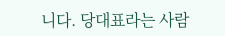니다. 당대표라는 사람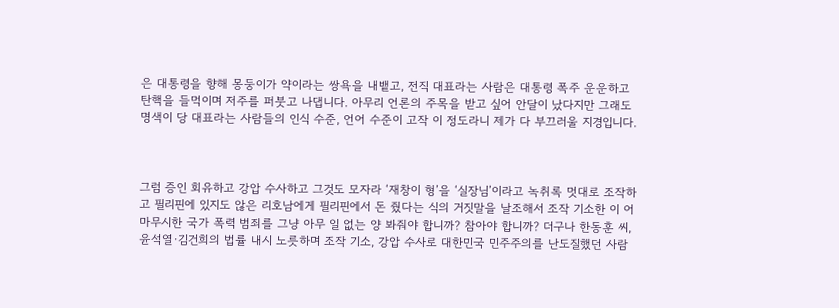은 대통령을 향해 몽둥이가 약이라는 쌍욕을 내뱉고, 전직 대표라는 사람은 대통령 폭주 운운하고 탄핵을 들먹이며 저주를 퍼붓고 나댑니다. 아무리 언론의 주목을 받고 싶어 안달이 났다지만 그래도 명색이 당 대표라는 사람들의 인식 수준, 언어 수준이 고작 이 정도라니 제가 다 부끄러울 지경입니다.



그럼 증인 회유하고 강압 수사하고 그것도 모자라 ‘재창이 형’을 ‘실장님’이라고 녹취록 멋대로 조작하고 필리핀에 있지도 않은 리호남에게 필리핀에서 돈 줬다는 식의 거짓말을 날조해서 조작 기소한 이 어마무시한 국가 폭력 범죄를 그냥 아무 일 없는 양 봐줘야 합니까? 참아야 합니까? 더구나 한동훈 씨, 윤석열·김건희의 법률 내시 노릇하며 조작 기소, 강압 수사로 대한민국 민주주의를 난도질했던 사람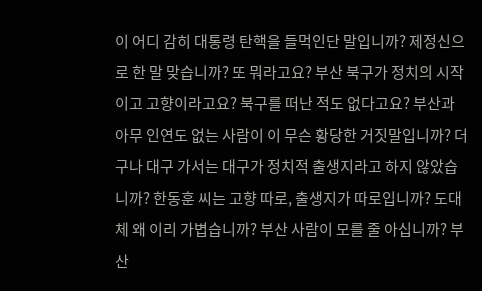이 어디 감히 대통령 탄핵을 들먹인단 말입니까? 제정신으로 한 말 맞습니까? 또 뭐라고요? 부산 북구가 정치의 시작이고 고향이라고요? 북구를 떠난 적도 없다고요? 부산과 아무 인연도 없는 사람이 이 무슨 황당한 거짓말입니까? 더구나 대구 가서는 대구가 정치적 출생지라고 하지 않았습니까? 한동훈 씨는 고향 따로, 출생지가 따로입니까? 도대체 왜 이리 가볍습니까? 부산 사람이 모를 줄 아십니까? 부산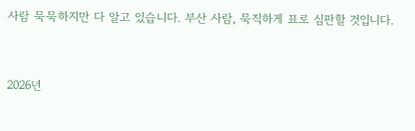사람 묵묵하지만 다 알고 있습니다. 부산 사람, 묵직하게 표로 심판할 것입니다.



2026년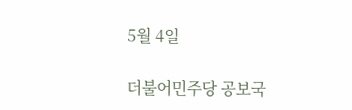5월 4일

더불어민주당 공보국